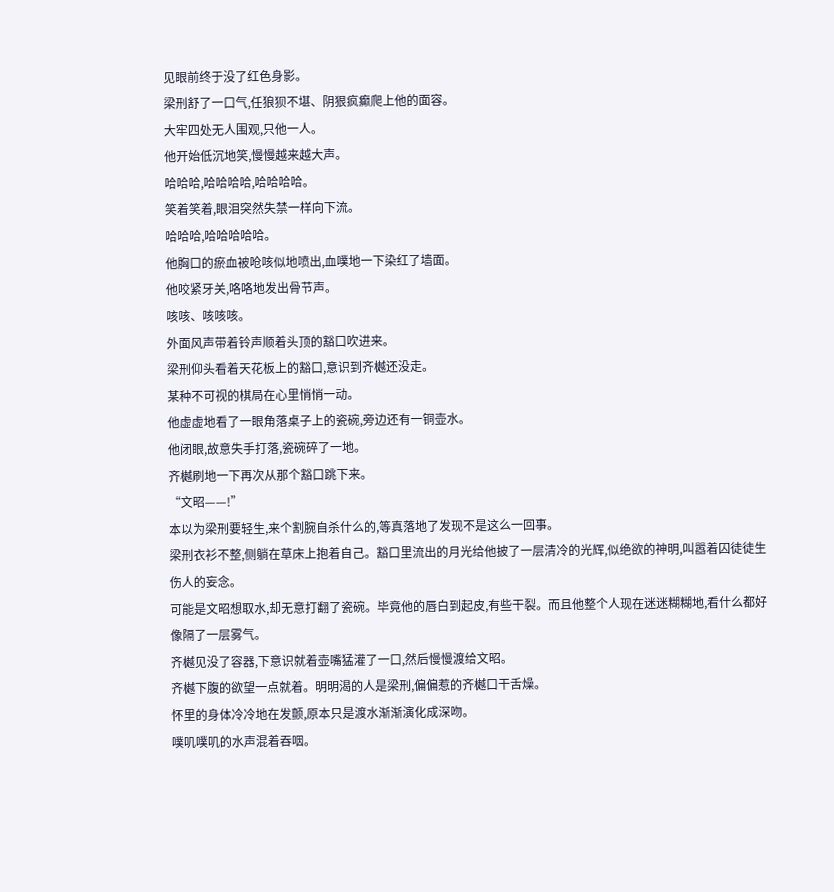见眼前终于没了红色身影。
梁刑舒了一口气,任狼狈不堪、阴狠疯癫爬上他的面容。
大牢四处无人围观,只他一人。
他开始低沉地笑,慢慢越来越大声。
哈哈哈,哈哈哈哈,哈哈哈哈。
笑着笑着,眼泪突然失禁一样向下流。
哈哈哈,哈哈哈哈哈。
他胸口的瘀血被呛咳似地喷出,血噗地一下染红了墙面。
他咬紧牙关,咯咯地发出骨节声。
咳咳、咳咳咳。
外面风声带着铃声顺着头顶的豁口吹进来。
梁刑仰头看着天花板上的豁口,意识到齐樾还没走。
某种不可视的棋局在心里悄悄一动。
他虚虚地看了一眼角落桌子上的瓷碗,旁边还有一铜壶水。
他闭眼,故意失手打落,瓷碗碎了一地。
齐樾刷地一下再次从那个豁口跳下来。
“文昭——!”
本以为梁刑要轻生,来个割腕自杀什么的,等真落地了发现不是这么一回事。
梁刑衣衫不整,侧躺在草床上抱着自己。豁口里流出的月光给他披了一层清冷的光辉,似绝欲的神明,叫嚣着囚徒徒生伤人的妄念。
可能是文昭想取水,却无意打翻了瓷碗。毕竟他的唇白到起皮,有些干裂。而且他整个人现在迷迷糊糊地,看什么都好像隔了一层雾气。
齐樾见没了容器,下意识就着壶嘴猛灌了一口,然后慢慢渡给文昭。
齐樾下腹的欲望一点就着。明明渴的人是梁刑,偏偏惹的齐樾口干舌燥。
怀里的身体冷冷地在发颤,原本只是渡水渐渐演化成深吻。
噗叽噗叽的水声混着吞咽。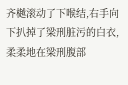齐樾滚动了下喉结,右手向下扒掉了梁刑脏污的白衣,柔柔地在梁刑腹部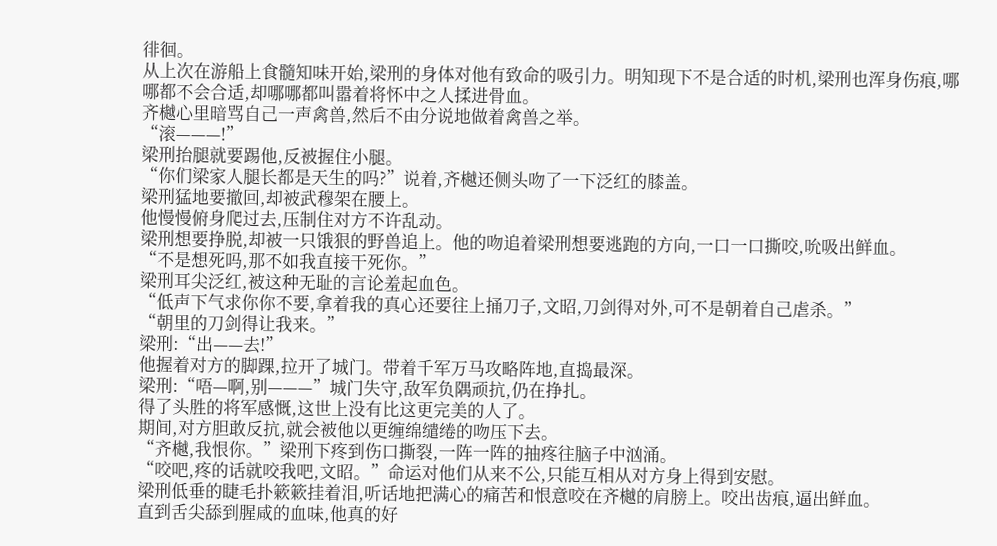徘徊。
从上次在游船上食髓知味开始,梁刑的身体对他有致命的吸引力。明知现下不是合适的时机,梁刑也浑身伤痕,哪哪都不会合适,却哪哪都叫嚣着将怀中之人揉进骨血。
齐樾心里暗骂自己一声禽兽,然后不由分说地做着禽兽之举。
“滚———!”
梁刑抬腿就要踢他,反被握住小腿。
“你们梁家人腿长都是天生的吗?”说着,齐樾还侧头吻了一下泛红的膝盖。
梁刑猛地要撤回,却被武穆架在腰上。
他慢慢俯身爬过去,压制住对方不许乱动。
梁刑想要挣脱,却被一只饿狠的野兽追上。他的吻追着梁刑想要逃跑的方向,一口一口撕咬,吮吸出鲜血。
“不是想死吗,那不如我直接干死你。”
梁刑耳尖泛红,被这种无耻的言论羞起血色。
“低声下气求你你不要,拿着我的真心还要往上捅刀子,文昭,刀剑得对外,可不是朝着自己虐杀。”
“朝里的刀剑得让我来。”
梁刑:“出——去!”
他握着对方的脚踝,拉开了城门。带着千军万马攻略阵地,直捣最深。
梁刑:“唔—啊,别———”城门失守,敌军负隅顽抗,仍在挣扎。
得了头胜的将军感慨,这世上没有比这更完美的人了。
期间,对方胆敢反抗,就会被他以更缠绵缱绻的吻压下去。
“齐樾,我恨你。”梁刑下疼到伤口撕裂,一阵一阵的抽疼往脑子中汹涌。
“咬吧,疼的话就咬我吧,文昭。”命运对他们从来不公,只能互相从对方身上得到安慰。
梁刑低垂的睫毛扑簌簌挂着泪,听话地把满心的痛苦和恨意咬在齐樾的肩膀上。咬出齿痕,逼出鲜血。
直到舌尖舔到腥咸的血味,他真的好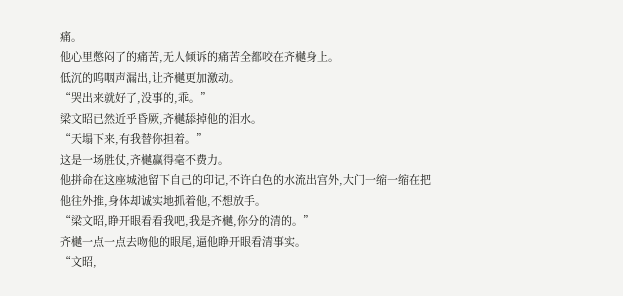痛。
他心里憋闷了的痛苦,无人倾诉的痛苦全都咬在齐樾身上。
低沉的呜咽声漏出,让齐樾更加激动。
“哭出来就好了,没事的,乖。”
梁文昭已然近乎昏厥,齐樾舔掉他的泪水。
“天塌下来,有我替你担着。”
这是一场胜仗,齐樾赢得毫不费力。
他拼命在这座城池留下自己的印记,不许白色的水流出宫外,大门一缩一缩在把他往外推,身体却诚实地抓着他,不想放手。
“梁文昭,睁开眼看看我吧,我是齐樾,你分的清的。”
齐樾一点一点去吻他的眼尾,逼他睁开眼看清事实。
“文昭,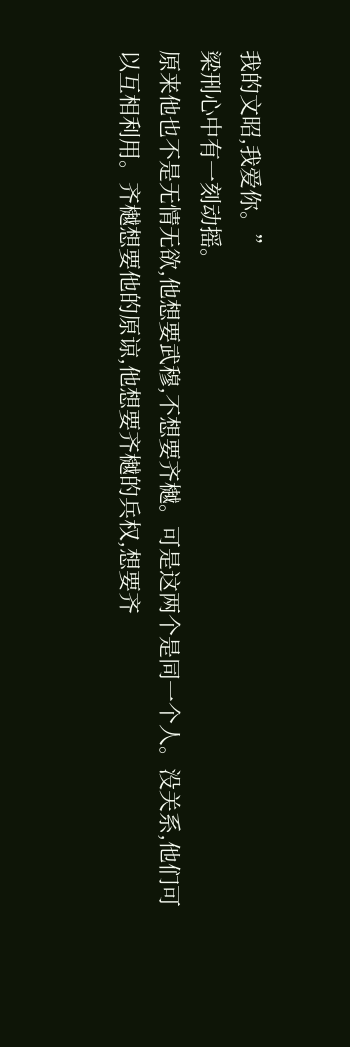我的文昭,我爱你。”
梁刑心中有一刻动摇。
原来他也不是无情无欲,他想要武穆,不想要齐樾。可是这两个是同一个人。没关系,他们可以互相利用。齐樾想要他的原谅,他想要齐樾的兵权,想要齐